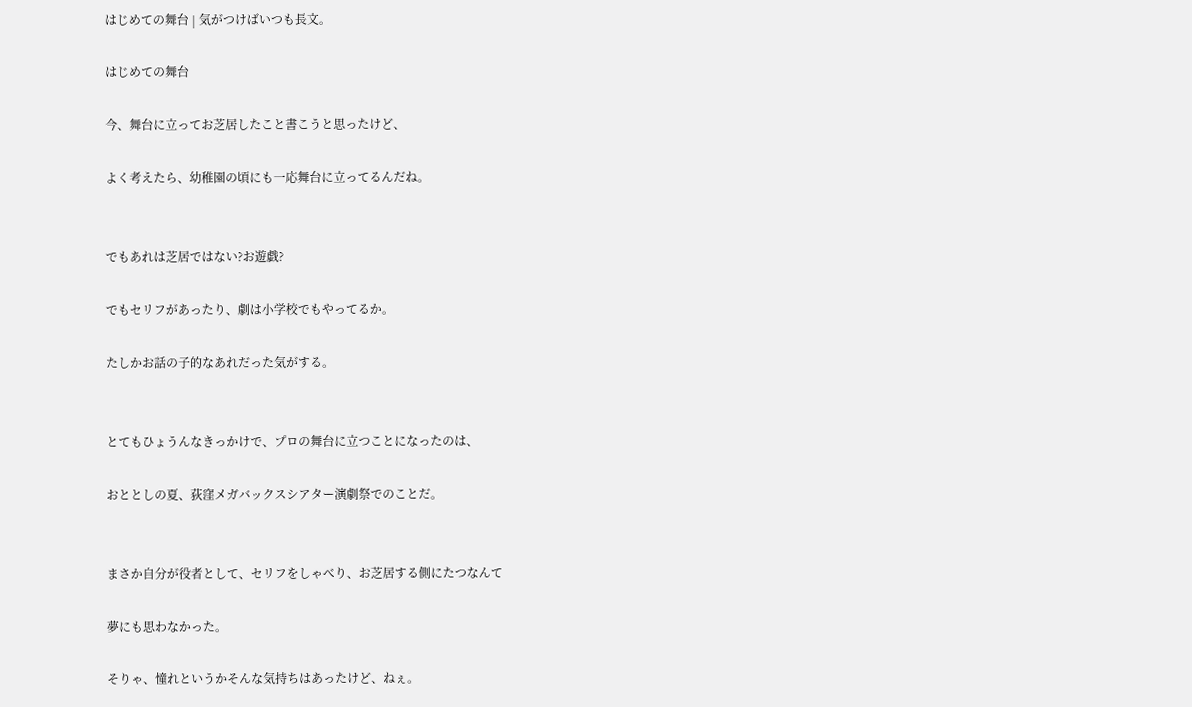はじめての舞台 | 気がつけばいつも長文。

はじめての舞台

今、舞台に立ってお芝居したこと書こうと思ったけど、

よく考えたら、幼稚園の頃にも一応舞台に立ってるんだね。


でもあれは芝居ではない?お遊戯?

でもセリフがあったり、劇は小学校でもやってるか。

たしかお話の子的なあれだった気がする。


とてもひょうんなきっかけで、プロの舞台に立つことになったのは、

おととしの夏、荻窪メガバックスシアター演劇祭でのことだ。


まさか自分が役者として、セリフをしゃべり、お芝居する側にたつなんて

夢にも思わなかった。

そりゃ、憧れというかそんな気持ちはあったけど、ねぇ。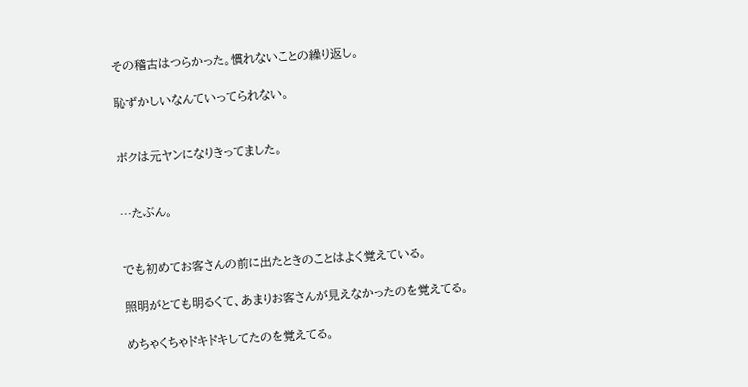その稽古はつらかった。慣れないことの繰り返し。

恥ずかしいなんていってられない。


ボクは元ヤンになりきってました。


…たぶん。


でも初めてお客さんの前に出たときのことはよく覚えている。

照明がとても明るくて、あまりお客さんが見えなかったのを覚えてる。

めちゃくちゃドキドキしてたのを覚えてる。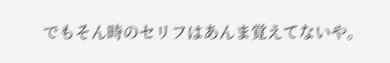でもそん時のセリフはあんま覚えてないや。